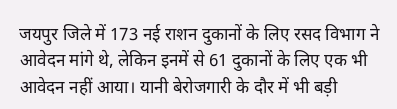जयपुर जिले में 173 नई राशन दुकानों के लिए रसद विभाग ने आवेदन मांगे थे, लेकिन इनमें से 61 दुकानों के लिए एक भी आवेदन नहीं आया। यानी बेरोजगारी के दौर में भी बड़ी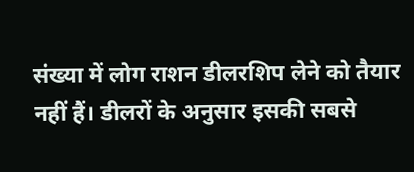संख्या में लोग राशन डीलरशिप लेने को तैयार नहीं हैं। डीलरों के अनुसार इसकी सबसे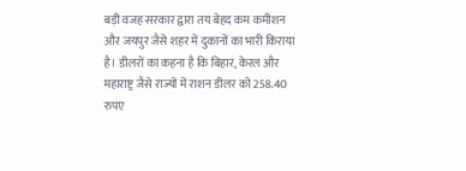बड़ी वजह सरकार द्वारा तय बेहद कम कमीशन और जयपुर जैसे शहर में दुकानों का भारी किराया है। डीलरों का कहना है कि बिहार, केरल और महाराष्ट्र जैसे राज्यों में राशन डीलर को 258.40 रुपए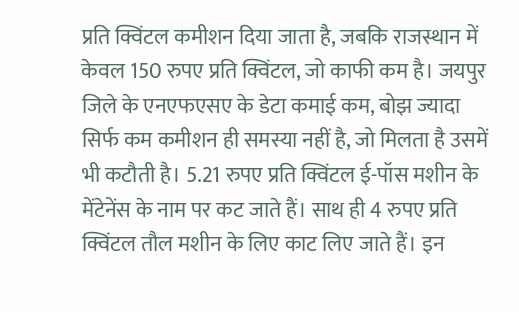प्रति क्विंटल कमीशन दिया जाता है, जबकि राजस्थान में केवल 150 रुपए प्रति क्विंटल, जो काफी कम है। जयपुर जिले के एनएफएसए के डेटा कमाई कम, बोझ ज्यादा सिर्फ कम कमीशन ही समस्या नहीं है, जो मिलता है उसमें भी कटौती है। 5.21 रुपए प्रति क्विंटल ई-पॉस मशीन के मेंटेनेंस के नाम पर कट जाते हैं। साथ ही 4 रुपए प्रति क्विंटल तौल मशीन के लिए काट लिए जाते हैं। इन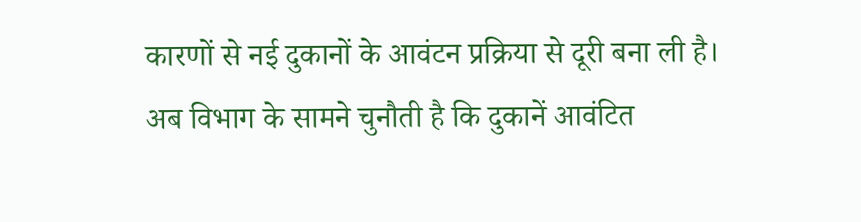कारणों से नई दुकानों के आवंटन प्रक्रिया से दूरी बना ली है। अब विभाग के सामने चुनौती है कि दुकानें आवंटित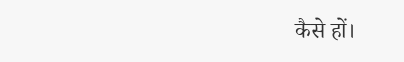कैसे हों।